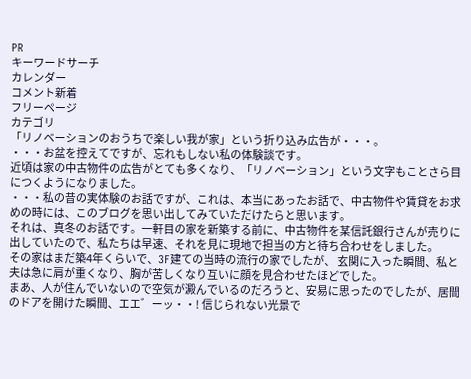PR
キーワードサーチ
カレンダー
コメント新着
フリーページ
カテゴリ
「リノベーションのおうちで楽しい我が家」という折り込み広告が・・・。
・・・お盆を控えてですが、忘れもしない私の体験談です。
近頃は家の中古物件の広告がとても多くなり、「リノベーション」という文字もことさら目につくようになりました。
・・・私の昔の実体験のお話ですが、これは、本当にあったお話で、中古物件や賃貸をお求めの時には、このブログを思い出してみていただけたらと思います。
それは、真冬のお話です。一軒目の家を新築する前に、中古物件を某信託銀行さんが売りに出していたので、私たちは早速、それを見に現地で担当の方と待ち合わせをしました。
その家はまだ築4年くらいで、3F建ての当時の流行の家でしたが、 玄関に入った瞬間、私と夫は急に肩が重くなり、胸が苦しくなり互いに顔を見合わせたほどでした。
まあ、人が住んでいないので空気が澱んでいるのだろうと、安易に思ったのでしたが、居間のドアを開けた瞬間、エエ゛ーッ・・! 信じられない光景で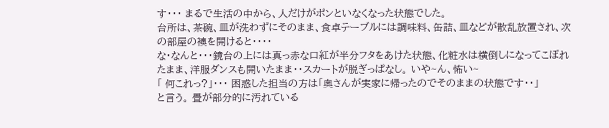す・・・ まるで生活の中から、人だけがポンといなくなった状態でした。
台所は、茶碗、皿が洗わずにそのまま、食卓テーブルには調味料、缶詰、皿などが散乱放置され、次の部屋の襖を開けると・・・・
な・なんと・・・鏡台の上には真っ赤な口紅が半分フタをあけた状態、化粧水は横倒しになってこぼれたまま、洋服ダンスも開いたまま・・スカートが脱ぎっぱなし。 いや~ん、怖い~
「 何これっ?」・・・ 困惑した担当の方は「奥さんが実家に帰ったのでそのままの状態です・・」
と言う。 畳が部分的に汚れている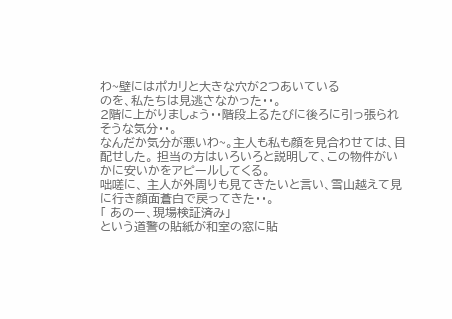わ~壁にはポカリと大きな穴が2つあいている
のを、私たちは見逃さなかった・・。
2階に上がりましょう・・階段上るたびに後ろに引っ張られそうな気分・・。
なんだか気分が悪いわ~。主人も私も顔を見合わせては、目配せした。 担当の方はいろいろと説明して、この物件がいかに安いかをアピールしてくる。
咄嗟に、 主人が外周りも見てきたいと言い、雪山越えて見に行き顔面蒼白で戻ってきた・・。
「 あのー、現場検証済み」
という道警の貼紙が和室の窓に貼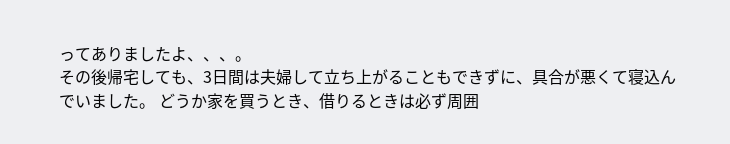ってありましたよ、、、。
その後帰宅しても、3日間は夫婦して立ち上がることもできずに、具合が悪くて寝込んでいました。 どうか家を買うとき、借りるときは必ず周囲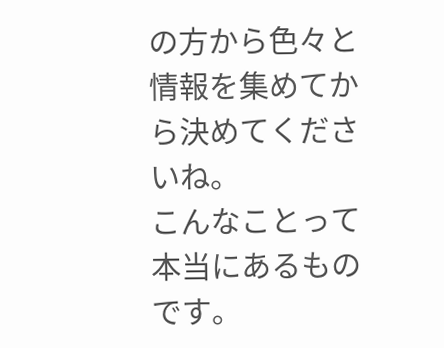の方から色々と情報を集めてから決めてくださいね。
こんなことって本当にあるものです。